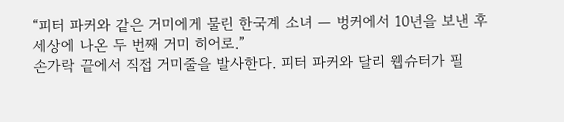“피터 파커와 같은 거미에게 물린 한국계 소녀 — 벙커에서 10년을 보낸 후 세상에 나온 두 번째 거미 히어로.”
손가락 끝에서 직접 거미줄을 발사한다. 피터 파커와 달리 웹슈터가 필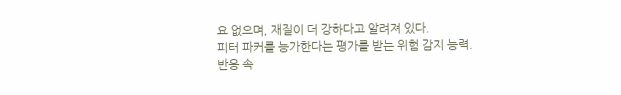요 없으며, 재질이 더 강하다고 알려져 있다.
피터 파커를 능가한다는 평가를 받는 위험 감지 능력. 반응 속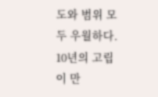도와 범위 모두 우월하다.
10년의 고립이 만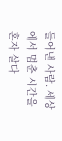들어낸 사람. 세상에서 멈춘 시간을 혼자 살다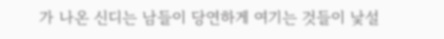가 나온 신디는 남들이 당연하게 여기는 것들이 낯설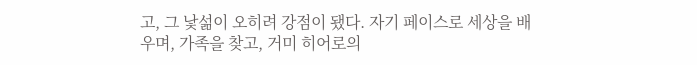고, 그 낯섦이 오히려 강점이 됐다. 자기 페이스로 세상을 배우며, 가족을 찾고, 거미 히어로의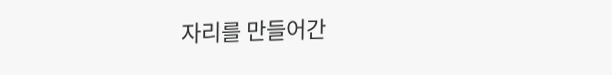자리를 만들어간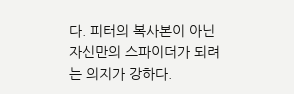다. 피터의 복사본이 아닌 자신만의 스파이더가 되려는 의지가 강하다.